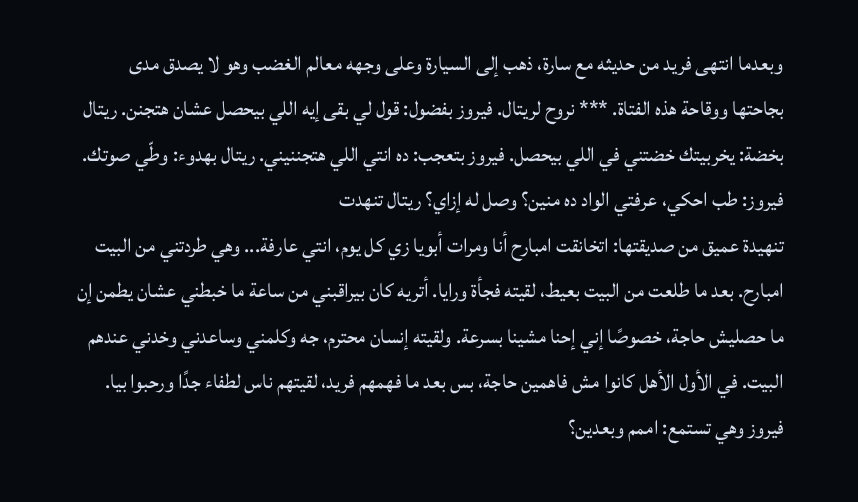وبعدما انتهى فريد من حديثه مع سارة، ذهب إلى السيارة وعلى وجهه معالم الغضب وهو لا يصدق مدى بجاحتها ووقاحة هذه الفتاة. *** نروح لريتال. فيروز بفضول: قول لي بقى إيه اللي بيحصل عشان هتجنن. ريتال بخضة: يخربيتك خضتني في اللي بيحصل. فيروز بتعجب: ده انتي اللي هتجننيني. ريتال بهدوء: وطّي صوتك. فيروز: طب احكي، عرفتي الواد ده منين؟ وصل له إزاي؟ ريتال تنهدت
تنهيدة عميق من صديقتها: اتخانقت امبارح أنا ومرات أبويا زي كل يوم، انتي عارفة... وهي طردتني من البيت امبارح. بعد ما طلعت من البيت بعيط، لقيته فجأة ورايا. أتريه كان بيراقبني من ساعة ما خبطني عشان يطمن إن ما حصليش حاجة، خصوصًا إني إحنا مشينا بسرعة. ولقيته إنسان محترم، جه وكلمني وساعدني وخدني عندهم البيت. في الأول الأهل كانوا مش فاهمين حاجة، بس بعد ما فهمهم فريد، لقيتهم ناس لطفاء جدًا ورحبوا بيا.
فيروز وهي تستمع: اممم وبعدين؟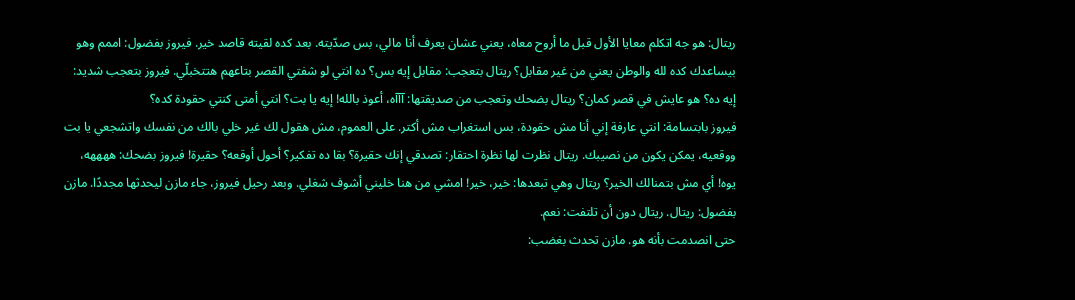ريتال: هو جه اتكلم معايا الأول قبل ما أروح معاه، يعني عشان يعرف أنا مالي، بس صدّيته. بعد كده لقيته قاصد خير. فيروز بفضول: اممم وهو بيساعدك كده لله والوطن يعني من غير مقابل؟ ريتال بتعجب: مقابل إيه بس؟ ده انتي لو شفتي القصر بتاعهم هتتخبلّي. فيروز بتعجب شديد: إيه ده؟ هو عايش في قصر كمان؟ ريتال بضحك وتعجب من صديقتها: آآآه، أعوذ بالله! إيه يا بت؟ انتي أمتى كنتي حقودة كده؟
فيروز بابتسامة: انتي عارفة إني أنا مش حقودة، بس استغراب مش أكتر. على العموم، مش هقول لك غير خلي بالك من نفسك واتشجعي يا بت ووقعيه، يمكن يكون من نصيبك. ريتال نظرت لها نظرة احتقار: تصدقي إنك حقيرة؟ بقا ده تفكير؟ أحول أوقعه؟ حقيرة! فيروز بضحك: ههههه، يوه! أي مش بتمنالك الخير؟ ريتال وهي تبعدها: خير، خير! امشي من هنا خليني أشوف شغلي. وبعد رحيل فيروز، جاء مازن ليحدثها مجددًا. مازن بفضول: ريتال. ريتال دون أن تلتفت: نعم.
حتى انصدمت بأنه هو. مازن تحدث بغضب: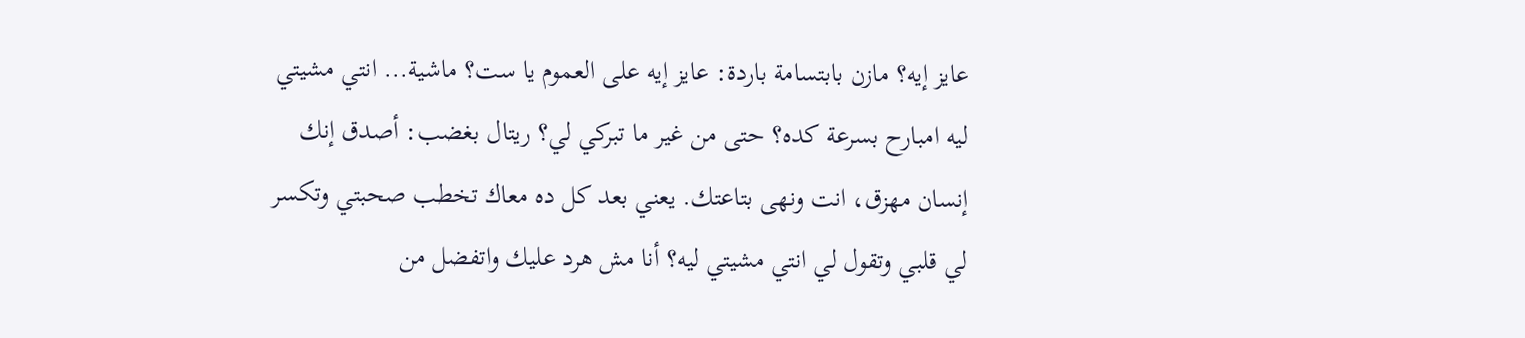عايز إيه؟ مازن بابتسامة باردة: عايز إيه على العموم يا ست؟ ماشية... انتي مشيتي ليه امبارح بسرعة كده؟ حتى من غير ما تبركي لي؟ ريتال بغضب: أصدق إنك إنسان مهزق، انت ونهى بتاعتك. يعني بعد كل ده معاك تخطب صحبتي وتكسر لي قلبي وتقول لي انتي مشيتي ليه؟ أنا مش هرد عليك واتفضل من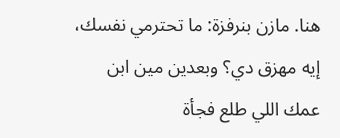هنا. مازن بنرفزة: ما تحترمي نفسك، إيه مهزق دي؟ وبعدين مين ابن عمك اللي طلع فجأة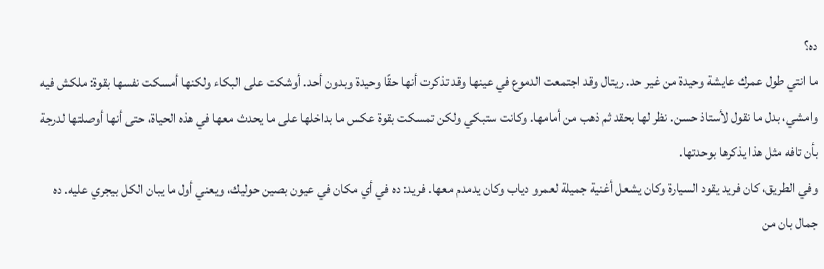ده؟
ما انتي طول عمرك عايشة وحيدة من غير حد. ريتال وقد اجتمعت الدموع في عينها وقد تذكرت أنها حقًا وحيدة وبدون أحد. أوشكت على البكاء ولكنها أمسكت نفسها بقوة: ملكش فيه وامشي، بدل ما نقول لأستاذ حسن. نظر لها بحقد ثم ذهب من أمامها. وكانت ستبكي ولكن تمسكت بقوة عكس ما بداخلها على ما يحدث معها في هذه الحياة، حتى أنها أوصلتها لدرجة بأن تافه مثل هذا يذكرها بوحدتها.
وفي الطريق، كان فريد يقود السيارة وكان يشعل أغنية جميلة لعمرو دياب وكان يدمدم معها. فريد: ده في أي مكان في عيون بصين حوليك، ويعني أول ما يبان الكل بيجري عليه. ده جمال بان من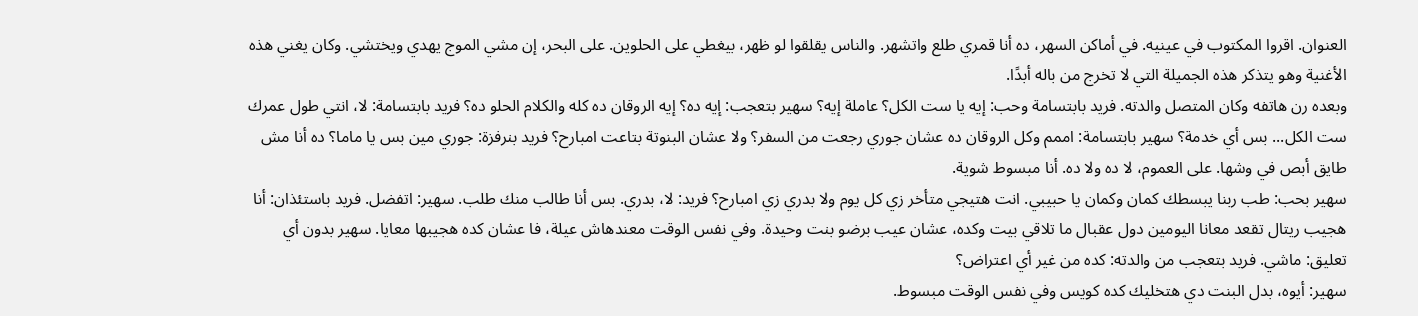العنوان. اقروا المكتوب في عينيه. في أماكن السهر، ده أنا قمري طلع واتشهر. والناس يقلقوا لو ظهر، بيغطي على الحلوين. على البحر، إن مشي الموج يهدي ويختشي. وكان يغني هذه الأغنية وهو يتذكر هذه الجميلة التي لا تخرج من باله أبدًا.
وبعده رن هاتفه وكان المتصل والدته. فريد بابتسامة وحب: إيه يا ست الكل؟ عاملة إيه؟ سهير بتعجب: إيه ده؟ إيه الروقان ده كله والكلام الحلو ده؟ فريد بابتسامة: لا، انتي طول عمرك ست الكل... بس أي خدمة؟ سهير بابتسامة: اممم وكل الروقان ده عشان جوري رجعت من السفر؟ ولا عشان البنوتة بتاعت امبارح؟ فريد بنرفزة: جوري مين بس يا ماما؟ ده أنا مش طايق أبص في وشها. على العموم، لا ده ولا ده. أنا مبسوط شوية.
سهير بحب: طب ربنا يبسطك كمان وكمان يا حبيبي. انت هتيجي متأخر زي كل يوم ولا بدري زي امبارح؟ فريد: لا، بدري. بس أنا طالب منك طلب. سهير: اتفضل. فريد باستئذان: أنا هجيب ريتال تقعد معانا اليومين دول عقبال ما تلاقي بيت وكده، عشان عيب برضو بنت وحيدة. وفي نفس الوقت معندهاش عيلة، فا عشان كده هجيبها معايا. سهير بدون أي تعليق: ماشي. فريد بتعجب من والدته: كده من غير أي اعتراض؟
سهير: أيوه، بدل البنت دي هتخليك كده كويس وفي نفس الوقت مبسوط.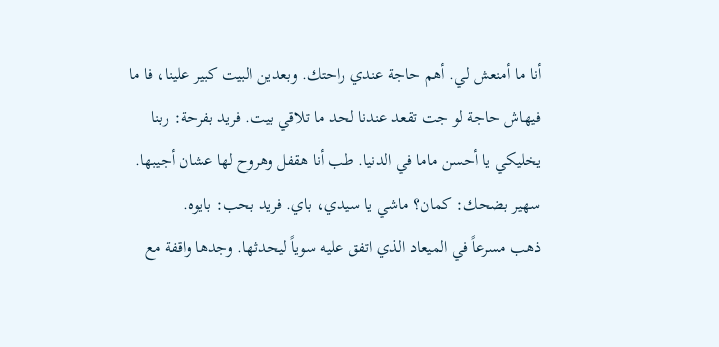أنا ما أمنعش لي. أهم حاجة عندي راحتك. وبعدين البيت كبير علينا، فا ما فيهاش حاجة لو جت تقعد عندنا لحد ما تلاقي بيت. فريد بفرحة: ربنا يخليكي يا أحسن ماما في الدنيا. طب أنا هقفل وهروح لها عشان أجيبها. سهير بضحك: كمان؟ ماشي يا سيدي، باي. فريد بحب: بايوه.
ذهب مسرعاً في الميعاد الذي اتفق عليه سوياً ليحدثها. وجدها واقفة مع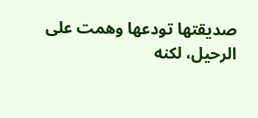صديقتها تودعها وهمت على الرحيل، لكنه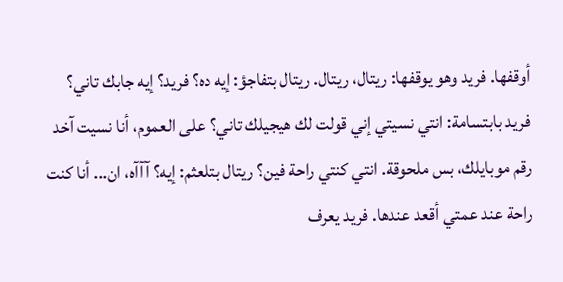أوقفها. فريد وهو يوقفها: ريتال، ريتال. ريتال بتفاجؤ: إيه ده؟ فريد؟ إيه جابك تاني؟ فريد بابتسامة: انتي نسيتي إني قولت لك هيجيلك تاني؟ على العموم، أنا نسيت آخد رقم موبايلك، بس ملحوقة. انتي كنتي راحة فين؟ ريتال بتلعثم: إيه؟ آآآه، ان... أنا كنت راحة عند عمتي أقعد عندها. فريد يعرف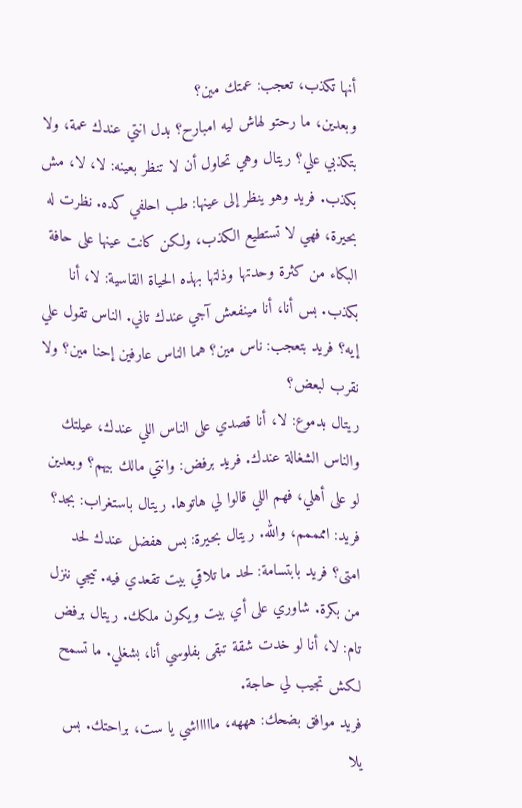أنها تكذب، تعجب: عمتك مين؟
وبعدين، ما رحتو لهاش ليه امبارح؟ بدل انتي عندك عمة، ولا بتكذبي علي؟ ريتال وهي تحاول أن لا تنظر بعينه: لا، لا، مش بكذب. فريد وهو ينظر إلى عينها: طب احلفي كده. نظرت له بحيرة، فهي لا تستطيع الكذب، ولكن كانت عينها على حافة البكاء من كثرة وحدتها وذلتها بهذه الحياة القاسية: لا، أنا بكذب. بس أنا، أنا مينفعش آجي عندك تاني. الناس تقول علي إيه؟ فريد بتعجب: ناس مين؟ هما الناس عارفين إحنا مين؟ ولا نقرب لبعض؟
ريتال بدموع: لا، أنا قصدي على الناس اللي عندك، عيلتك والناس الشغالة عندك. فريد برفض: وانتي مالك بيهم؟ وبعدين لو على أهلي، فهم اللي قالوا لي هاتوها. ريتال باستغراب: بجد؟ فريد: اممممم، والله. ريتال بحيرة: بس هفضل عندك لحد امتى؟ فريد بابتسامة: لحد ما تلاقي بيت تقعدي فيه. تيجي ننزل من بكرة. شاوري على أي بيت ويكون ملكك. ريتال برفض تام: لا، أنا لو خدت شقة تبقى بفلوسي أنا، بشغلي. ما تسمح لكش تجيب لي حاجة.
فريد موافق بضحك: هههه، ماااااشي يا ست، براحتك. بس يلا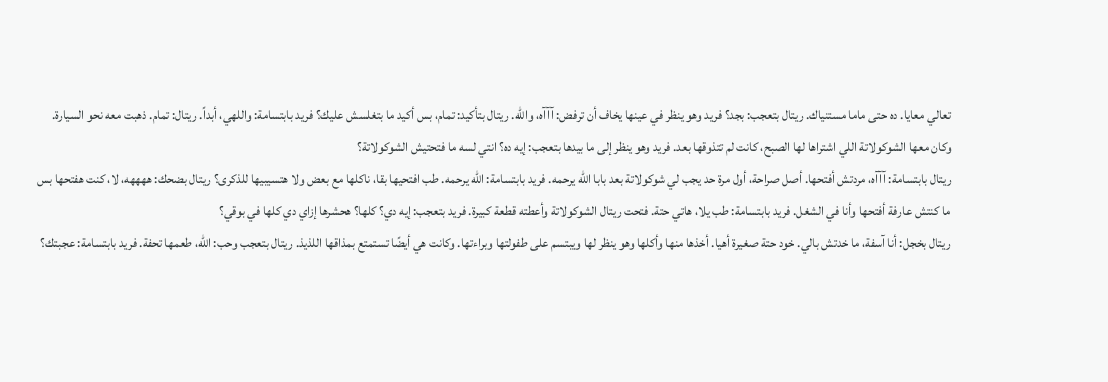تعالي معايا. ده حتى ماما مستنياك. ريتال بتعجب: بجد؟ فريد وهو ينظر في عينها يخاف أن ترفض: آآآه، والله. ريتال بتأكيد: تمام، بس أكيد ما بتغلسش عليك؟ فريد بابتسامة: واللهي، أبداً. ريتال: تمام. ذهبت معه نحو السيارة. وكان معها الشوكولاتة اللي اشتراها لها الصبح، كانت لم تتذوقها بعد. فريد وهو ينظر إلى ما بيدها بتعجب: إيه ده؟ انتي لسه ما فتحتيش الشوكولاتة؟
ريتال بابتسامة: آآآه، مردتش أفتحها. أصل صراحة، أول مرة حد يجب لي شوكولاتة بعد بابا الله يرحمه. فريد بابتسامة: الله يرحمه. طب افتحيها بقا، ناكلها مع بعض ولا هتسيبيها للذكرى؟ ريتال بضحك: ههههه، لا، كنت هفتحها بس ما كنتش عارفة أفتحها وأنا في الشغل. فريد بابتسامة: طب يلا، هاتي حتة. فتحت ريتال الشوكولاتة وأعطته قطعة كبيرة. فريد بتعجب: إيه دي؟ كلها؟ هحشرها إزاي دي كلها في بوقي؟
ريتال بخجل: أنا آسفة، ما خدتش بالي. خود حتة صغيرة أهيا. أخذها منها وأكلها وهو ينظر لها ويبتسم على طفولتها وبراءتها. وكانت هي أيضًا تستمتع بمذاقها اللذيذ. ريتال بتعجب وحب: الله، طعمها تحفة. فريد بابتسامة: عجبتك؟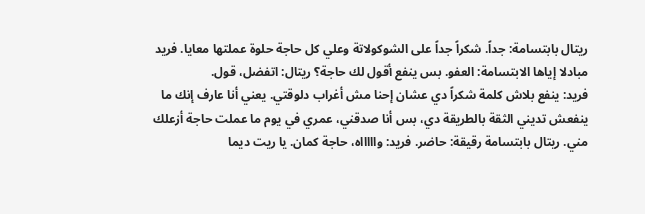ريتال بابتسامة: جداً. شكراً جداً على الشوكولاتة وعلي كل حاجة حلوة عملتها معايا. فريد مبادلا إياها الابتسامة: العفو. بس ينفع أقول لك حاجة؟ ريتال: اتفضل، قول.
فريد: ينفع بلاش كلمة شكراً دي عشان إحنا مش أغراب دلوقتي. يعني أنا عارف إنك ما ينفعش تديني الثقة بالطريقة دي، بس أنا صدقني، عمري في يوم ما عملت حاجة أزعلك مني. ريتال بابتسامة رقيقة: حاضر. فريد: واااااه، حاجة كمان. يا ريت ديما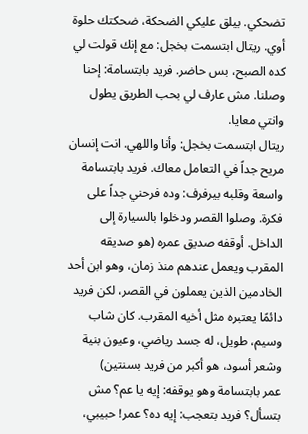تضحكي. بيلق عليكي الضحكة، ضحكتك حلوة أوي. ريتال ابتسمت بخجل: مع إنك قولت لي كده الصبح، بس حاضر. فريد بابتسامة: إحنا وصلنا. مش عارف لي بحب الطريق يطول وانتي معايا.
ريتال ابتسمت بخجل: وأنا واللهي. انت إنسان مريح جداً في التعامل معاك. فريد بابتسامة واسعة وقلبه بيرفرف: وده فرحني جداً على فكرة. وصلوا القصر ودخلوا بالسيارة إلى الداخل. أوقفه صديق عمره (هو صديقه المقرب ويعمل عندهم منذ زمان، وهو ابن أحد الخادمين الذين يعملون في القصر، لكن فريد دائمًا يعتبره مثل أخيه المقرب. كان شاب وسيم، طويل، له جسد رياضي، وعيون بنية وشعر أسود، هو أكبر من فريد بسنتين)
عمر بابتسامة وهو يوقفه: إيه يا عم؟ مش بتسأل؟ فريد بتعجب: إيه ده؟ عمر! حبيبي،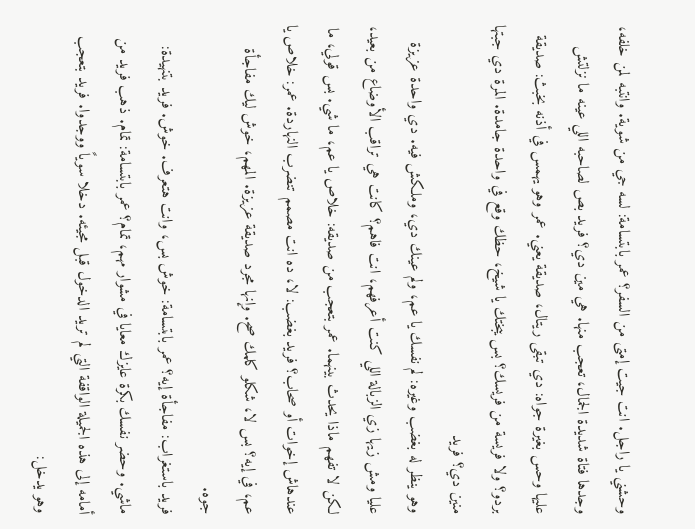وحشني يا راجل. انت جيت إمتى من السفر؟ عمر بابتسامة: لسه جي من شوية. وانتبه لمن خلفه، وجدها فتاة شديدة الجمال، تعجب منها. هي مين دي؟ فريد بص لصاحبه اللي عينه ما نزلتش عليها وحس بغيرة جواه: دي تبقى ريتال، صديقة يعني. عمر وهو يهمس في أذنه بخبث: صديقة بردو؟ ولا فريسة من فريسك؟ بس يبختك يا شيخ، حظك وقع في واحدة جامدة. المرة دي جبتها منين دي؟ فريد
وهو ينظر له بغضب وغيره: لم نفسك يا عم، ولم عينك دي، وملكش فيه. دي واحدة عزيزة عليا ومش زيها زي الزبالة اللي كنت أعرفهم، انت فاهم؟ كانت هي تراقب الأوضاع من بعيد، لكن لا تفهم ماذا يحدث بينهما. عمر بتعجب من صديقه: خلاص يا عم، ما شي. بس قولي، ما عندهاش إخوات أو صحاب؟ فريد بغضب: لا، ده انت مصمم تنضرب النهاردة. عمر: خلاص يا عم، في إيه؟ بس لا، شكلو كلمك صح. وإنها مجرد صديقة عزيزة. المهم، خوش ليك مفاجأة جوه.
فريد باستغراب: مفاجأة إيه؟ عمر بابتسامة: خوش بس، وانت هتعرف. خوش. فريد بتنهيدة: ماشي. وحضر نفسك بكرة عايزك معايا في مشوار مهم، تمام؟ عمر بابتسامة: تمام. ذهب فريد من أمامه إلى هذه الجميلة الواقفة التي لم تريد الدخول قبل مجيئه. دخلا سوياً ووجدوا. فريد بتعجب وهو يدخل: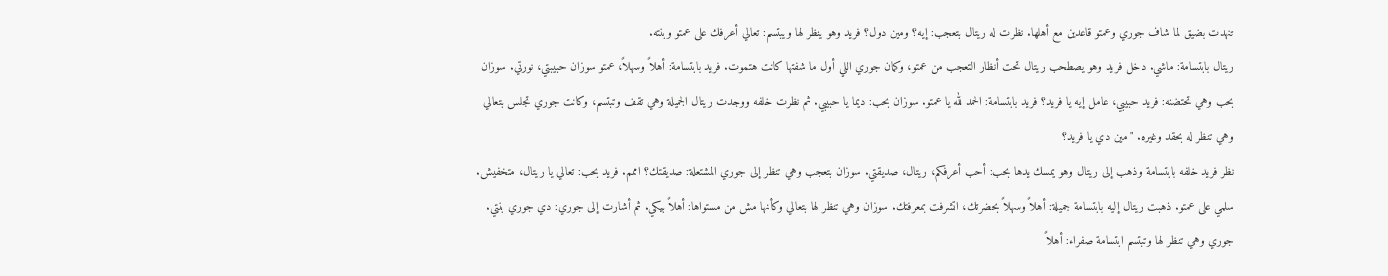تنهدت بضيق لما شاف جوري وعمتو قاعدين مع أهلها. نظرت له ريتال بتعجب: إيه؟ ومين دول؟ فريد وهو ينظر لها ويبتسم: تعالي أعرفك على عمتو وبنته.
ريتال بابتسامة: ماشي. دخل فريد وهو يصطحب ريتال تحت أنظار التعجب من عمتو، وكمان جوري اللي أول ما شفتها كانت هتموت. فريد بابتسامة: أهلاً وسهلاً، عمتو سوزان حبيبتي، نورتي. سوزان بحب وهي تحتضنه: فريد حبيبي، عامل إيه يا فريد؟ فريد بابتسامة: الحمد لله يا عمتو. سوزان بحب: ديما يا حبيبي. ثم نظرت خلفه ووجدت ريتال الجميلة وهي تقف وتبتسم، وكانت جوري تجلس بتعالي وهي تنظر له بحقد وغيره. "مين دي يا فريد؟
نظر فريد خلفه بابتسامة وذهب إلى ريتال وهو يمسك يدها بحب: أحب أعرفكم، ريتال، صديقتي. سوزان بتعجب وهي تنظر إلى جوري المشتعلة: صديقتك؟ اممم. فريد بحب: تعالي يا ريتال، متخفيش. سلمي على عمتو. ذهبت ريتال إليه بابتسامة جميلة: أهلاً وسهلاً بحضرتك، اتشرفت بمعرفتك. سوزان وهي تنظر لها بتعالي وكأنها مش من مستواها: أهلاً بيكي. ثم أشارت إلى جوري: دي جوري بنتي. جوري وهي تنظر لها وتبتسم ابتسامة صفراء: أهلاً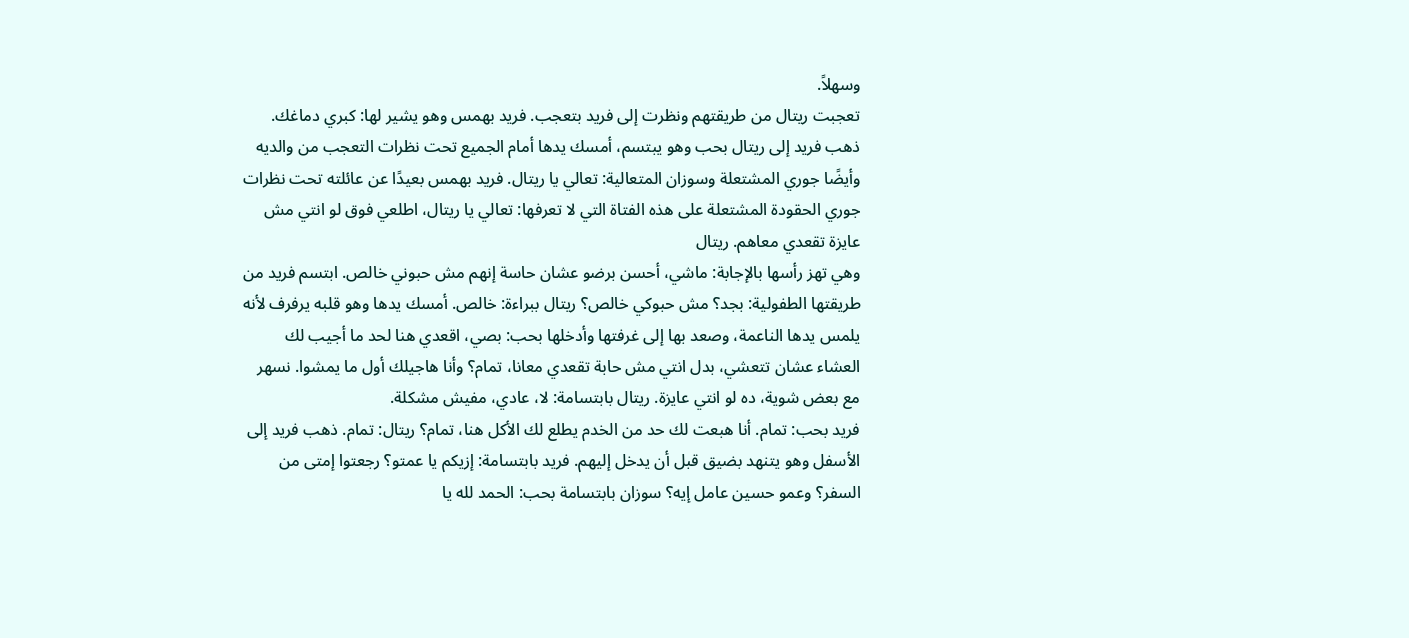وسهلاً.
تعجبت ريتال من طريقتهم ونظرت إلى فريد بتعجب. فريد بهمس وهو يشير لها: كبري دماغك. ذهب فريد إلى ريتال بحب وهو يبتسم، أمسك يدها أمام الجميع تحت نظرات التعجب من والديه وأيضًا جوري المشتعلة وسوزان المتعالية: تعالي يا ريتال. فريد بهمس بعيدًا عن عائلته تحت نظرات جوري الحقودة المشتعلة على هذه الفتاة التي لا تعرفها: تعالي يا ريتال، اطلعي فوق لو انتي مش عايزة تقعدي معاهم. ريتال
وهي تهز رأسها بالإجابة: ماشي، أحسن برضو عشان حاسة إنهم مش حبوني خالص. ابتسم فريد من طريقتها الطفولية: بجد؟ مش حبوكي خالص؟ ريتال ببراءة: خالص. أمسك يدها وهو قلبه يرفرف لأنه يلمس يدها الناعمة، وصعد بها إلى غرفتها وأدخلها بحب: بصي، اقعدي هنا لحد ما أجيب لك العشاء عشان تتعشي، بدل انتي مش حابة تقعدي معانا، تمام؟ وأنا هاجيلك أول ما يمشوا. نسهر مع بعض شوية، ده لو انتي عايزة. ريتال بابتسامة: لا، عادي، مفيش مشكلة.
فريد بحب: تمام. أنا هبعت لك حد من الخدم يطلع لك الأكل هنا، تمام؟ ريتال: تمام. ذهب فريد إلى الأسفل وهو يتنهد بضيق قبل أن يدخل إليهم. فريد بابتسامة: إزيكم يا عمتو؟ رجعتوا إمتى من السفر؟ وعمو حسين عامل إيه؟ سوزان بابتسامة بحب: الحمد لله يا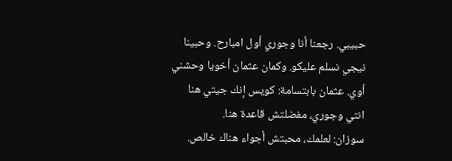حبيبي. رجعنا أنا وجوري أول امبارح. وحبينا نيجي نسلم عليكو. وكمان عثمان أخويا وحشني أوي. عثمان بابتسامة: كويس إنك جيتي هنا انتي وجوري، مفضلتش قاعدة هنا.
سوزان: لعلمك، محبتش أجواء هناك خالص.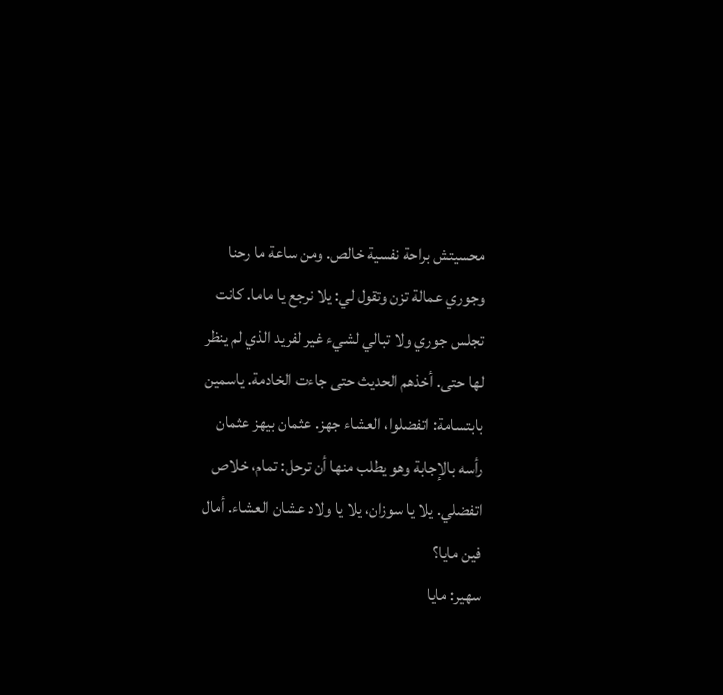محسيتش براحة نفسية خالص. ومن ساعة ما رحنا وجوري عمالة تزن وتقول لي: يلا نرجع يا ماما. كانت تجلس جوري ولا تبالي لشيء غير لفريد الذي لم ينظر لها حتى. أخذهم الحديث حتى جاءت الخادمة. ياسمين بابتسامة: اتفضلوا، العشاء جهز. عثمان بيهز عثمان رأسه بالإجابة وهو يطلب منها أن ترحل: تمام، خلاص اتفضلي. يلا يا سوزان، يلا يا ولاد عشان العشاء. أمال فين مايا؟
سهير: مايا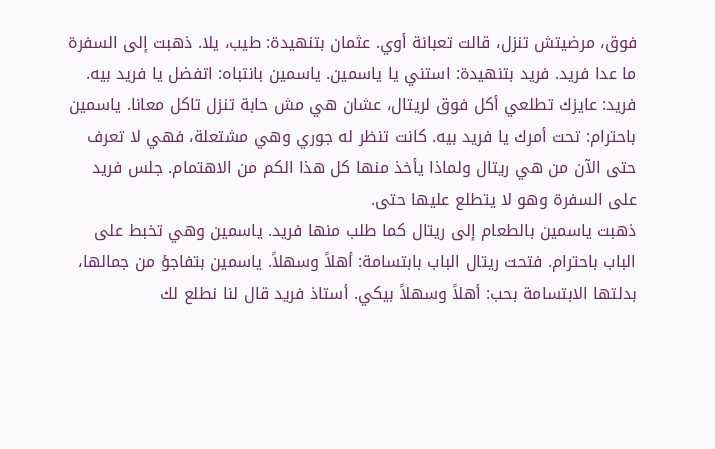فوق، مرضيتش تنزل، قالت تعبانة أوي. عثمان بتنهيدة: طيب، يلا. ذهبت إلى السفرة ما عدا فريد. فريد بتنهيدة: استني يا ياسمين. ياسمين بانتباه: اتفضل يا فريد بيه. فريد: عايزك تطلعي أكل فوق لريتال، عشان هي مش حابة تنزل تاكل معانا. ياسمين باحترام: تحت أمرك يا فريد بيه. كانت تنظر له جوري وهي مشتعلة، فهي لا تعرف حتى الآن من هي ريتال ولماذا يأخذ منها كل هذا الكم من الاهتمام. جلس فريد على السفرة وهو لا يتطلع عليها حتى.
ذهبت ياسمين بالطعام إلى ريتال كما طلب منها فريد. ياسمين وهي تخبط على الباب باحترام. فتحت ريتال الباب بابتسامة: أهلاً وسهلاً. ياسمين بتفاجؤ من جمالها، بدلتها الابتسامة بحب: أهلاً وسهلاً بيكي. أستاذ فريد قال لنا نطلع لك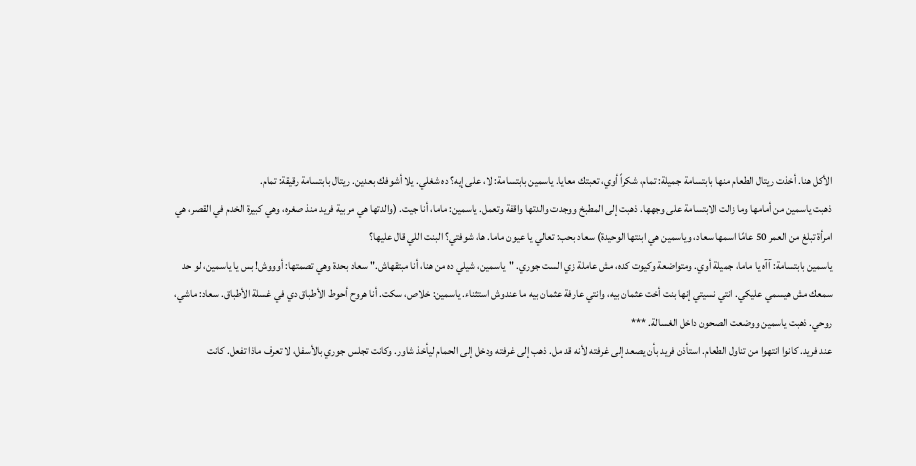الأكل هنا. أخذت ريتال الطعام منها بابتسامة جميلة: تمام، شكراً أوي، تعبتك معايا. ياسمين بابتسامة: لا، على إيه؟ ده شغلي. يلا أشوفك بعدين. ريتال بابتسامة رقيقة: تمام.
ذهبت ياسمين من أمامها وما زالت الابتسامة على وجهها. ذهبت إلى المطبخ ووجدت والدتها واقفة وتعمل. ياسمين: ماما، أنا جيت. (والدتها هي مربية فريد منذ صغره، وهي كبيرة الخدم في القصر، هي امرأة تبلغ من العمر 50 عامًا اسمها سعاد، وياسمين هي ابنتها الوحيدة) سعاد بحب: تعالي يا عيون ماما. ها، شوفتي؟ البنت اللي قال عليها؟
ياسمين بابتسامة: آآه يا ماما، جميلة أوي. ومتواضعة وكيوت كده، مش عاملة زي الست جوري. "ياسمين، شيلي ده من هنا، أنا مبتقهاش." سعاد بحدة وهي تصمتها: أوووش! بس يا ياسمين، لو حد سمعك مش هيسمي عليكي. انتي نسيتي إنها بنت أخت عثمان بيه، وانتي عارفة عثمان بيه ما عندوش استثناء. ياسمين: خلاص، سكت. أنا هروح أحوط الأطباق دي في غسلة الأطباق. سعاد: ماشي، روحي. ذهبت ياسمين ووضعت الصحون داخل الغسالة. ***
عند فريد. كانوا انتهوا من تناول الطعام. استأذن فريد بأن يصعد إلى غرفته لأنه قد مل. ذهب إلى غرفته ودخل إلى الحمام ليأخذ شاور. وكانت تجلس جوري بالأسفل، لا تعرف ماذا تفعل. كانت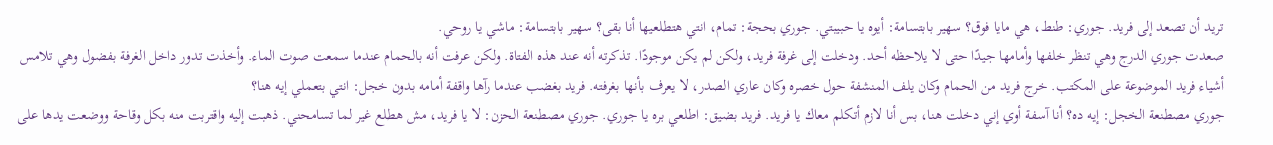تريد أن تصعد إلى فريد. جوري: طنط، هي مايا فوق؟ سهير بابتسامة: أيوه يا حبيبتي. جوري بحجة: تمام، انتي هتطلعيها أنا بقى؟ سهير بابتسامة: ماشي يا روحي.
صعدت جوري الدرج وهي تنظر خلفها وأمامها جيدًا حتى لا يلاحظه أحد. ودخلت إلى غرفة فريد، ولكن لم يكن موجودًا. تذكرته أنه عند هذه الفتاة. ولكن عرفت أنه بالحمام عندما سمعت صوت الماء. وأخذت تدور داخل الغرفة بفضول وهي تلامس أشياء فريد الموضوعة على المكتب. خرج فريد من الحمام وكان يلف المنشفة حول خصره وكان عاري الصدر، لا يعرف بأنها بغرفته. فريد بغضب عندما رآها واقفة أمامه بدون خجل: انتي بتعملي إيه هنا؟
جوري مصطنعة الخجل: إيه ده؟ أنا آسفة أوي إني دخلت هنا، بس أنا لازم أتكلم معاك يا فريد. فريد بضيق: اطلعي بره يا جوري. جوري مصطنعة الحزن: لا يا فريد، مش هطلع غير لما تسامحني. ذهبت إليه واقتربت منه بكل وقاحة ووضعت يدها على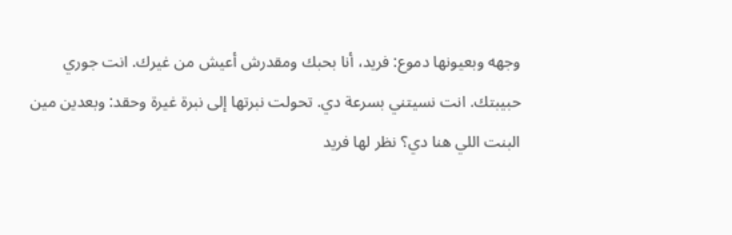وجهه وبعيونها دموع: فريد، أنا بحبك ومقدرش أعيش من غيرك. انت جوري حبيبتك. انت نسيتني بسرعة دي. تحولت نبرتها إلى نبرة غيرة وحقد: وبعدين مين البنت اللي هنا دي؟ نظر لها فريد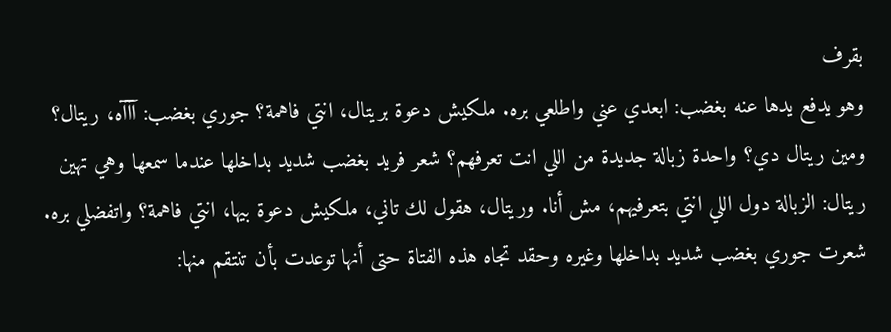بقرف
وهو يدفع يدها عنه بغضب: ابعدي عني واطلعي بره. ملكيش دعوة بريتال، انتي فاهمة؟ جوري بغضب: آآآه، ريتال؟ ومين ريتال دي؟ واحدة زبالة جديدة من اللي انت تعرفهم؟ شعر فريد بغضب شديد بداخلها عندما سمعها وهي تهين ريتال: الزبالة دول اللي انتي بتعرفيهم، مش أنا. وريتال، هقول لك تاني، ملكيش دعوة بيها، انتي فاهمة؟ واتفضلي بره. شعرت جوري بغضب شديد بداخلها وغيره وحقد تجاه هذه الفتاة حتى أنها توعدت بأن تنتقم منها: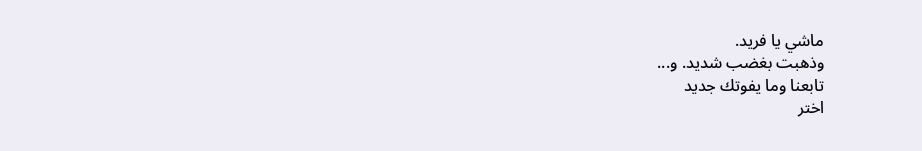ماشي يا فريد.
وذهبت بغضب شديد. و...
تابعنا وما يفوتك جديد
اختر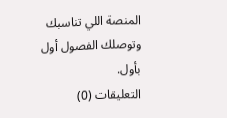المنصة اللي تناسبك وتوصلك الفصول أول بأول.
التعليقات (0)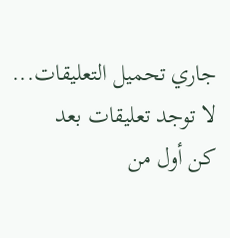جاري تحميل التعليقات...
لا توجد تعليقات بعد
كن أول من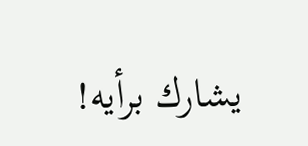يشارك برأيه!